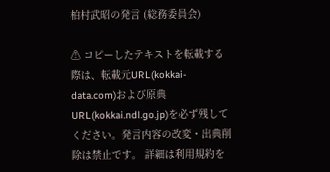柏村武昭の発言 (総務委員会)

⚠ コピーしたテキストを転載する際は、転載元URL(kokkai-data.com)および原典URL(kokkai.ndl.go.jp)を必ず残してください。発言内容の改変・出典削除は禁止です。 詳細は利用規約を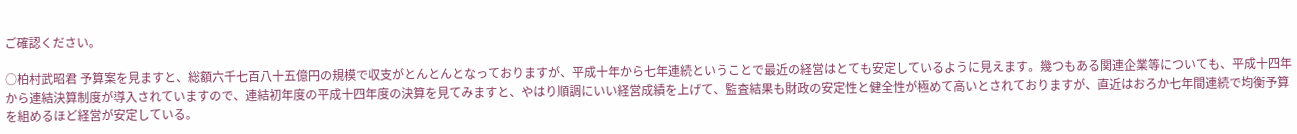ご確認ください。

○柏村武昭君 予算案を見ますと、総額六千七百八十五億円の規模で収支がとんとんとなっておりますが、平成十年から七年連続ということで最近の経営はとても安定しているように見えます。幾つもある関連企業等についても、平成十四年から連結決算制度が導入されていますので、連結初年度の平成十四年度の決算を見てみますと、やはり順調にいい経営成績を上げて、監査結果も財政の安定性と健全性が極めて高いとされておりますが、直近はおろか七年間連続で均衡予算を組めるほど経営が安定している。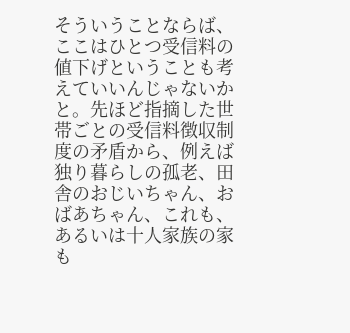そういうことならば、ここはひとつ受信料の値下げということも考えていいんじゃないかと。先ほど指摘した世帯ごとの受信料徴収制度の矛盾から、例えば独り暮らしの孤老、田舎のおじいちゃん、おばあちゃん、これも、あるいは十人家族の家も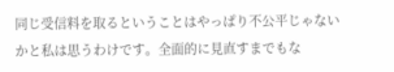同じ受信料を取るということはやっぱり不公平じゃないかと私は思うわけです。全面的に見直すまでもな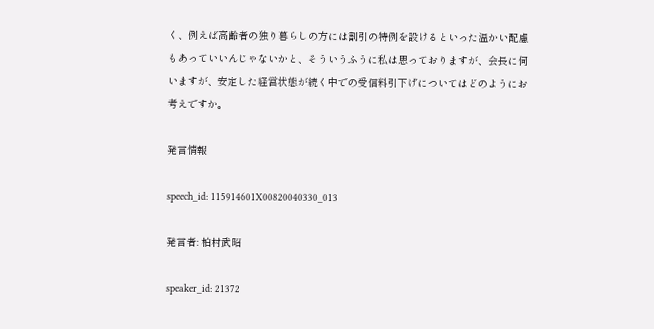く、例えば高齢者の独り暮らしの方には割引の特例を設けるといった温かい配慮もあっていいんじゃないかと、そういうふうに私は思っておりますが、会長に伺いますが、安定した経営状態が続く中での受信料引下げについてはどのようにお考えですか。

発言情報

speech_id: 115914601X00820040330_013

発言者: 柏村武昭

speaker_id: 21372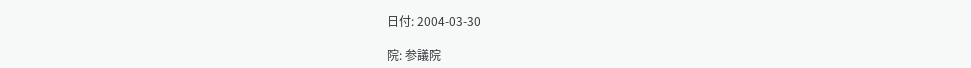日付: 2004-03-30

院: 参議院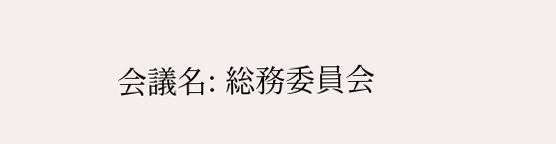会議名: 総務委員会